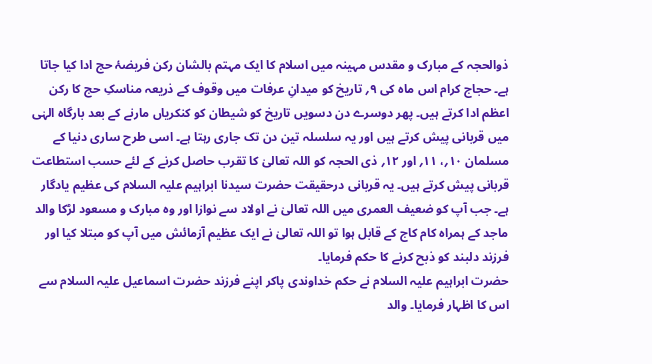ذوالحجہ کے مبارک و مقدس مہینہ میں اسلام کا ایک مہتم بالشان رکن فریضۂ حج ادا کیا جاتا ہے۔ حجاج کرام اس ماہ کی ۹؍ تاریخ کو میدانِ عرفات میں وقوف کے ذریعہ مناسکِ حج کا رکن اعظم ادا کرتے ہیں۔ پھر دوسرے دن دسویں تاریخ کو شیطان کو کنکریاں مارنے کے بعد بارگاہ الہٰی میں قربانی پیش کرتے ہیں اور یہ سلسلہ تین دن تک جاری رہتا ہے۔ اسی طرح ساری دنیا کے مسلمان ۱۰؍، ۱۱؍ اور ۱۲؍ ذی الحجہ کو اللہ تعالیٰ کا تقرب حاصل کرنے کے لئے حسب استطاعت قربانی پیش کرتے ہیں۔ یہ قربانی درحقیقت حضرت سیدنا ابراہیم علیہ السلام کی عظیم یادگار ہے۔ جب آپ کو ضعیف العمری میں اللہ تعالیٰ نے اولاد سے نوازا اور وہ مبارک و مسعود لڑکا والد ماجد کے ہمراہ کام کاج کے قابل ہوا تو اللہ تعالیٰ نے ایک عظیم آزمائش میں آپ کو مبتلا کیا اور فرزند دلبند کو ذبح کرنے کا حکم فرمایا۔
حضرت ابراہیم علیہ السلام نے حکم خداوندی پاکر اپنے فرزند حضرت اسماعیل علیہ السلام سے اس کا اظہار فرمایا۔ والد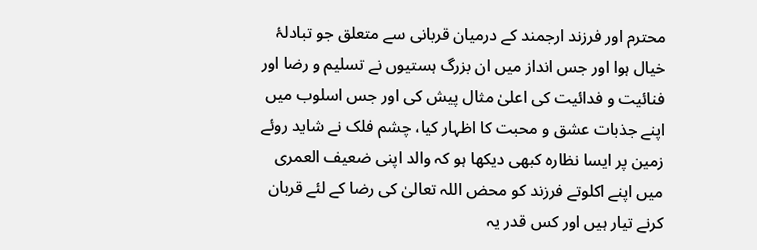محترم اور فرزند ارجمند کے درمیان قربانی سے متعلق جو تبادلۂ خیال ہوا اور جس انداز میں ان بزرگ ہستیوں نے تسلیم و رضا اور فنائیت و فدائیت کی اعلیٰ مثال پیش کی اور جس اسلوب میں اپنے جذبات عشق و محبت کا اظہار کیا، چشم فلک نے شاید روئے زمین پر ایسا نظارہ کبھی دیکھا ہو کہ والد اپنی ضعیف العمری میں اپنے اکلوتے فرزند کو محض اللہ تعالیٰ کی رضا کے لئے قربان کرنے تیار ہیں اور کس قدر یہ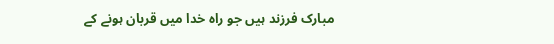مبارک فرزند ہیں جو راہ خدا میں قربان ہونے کے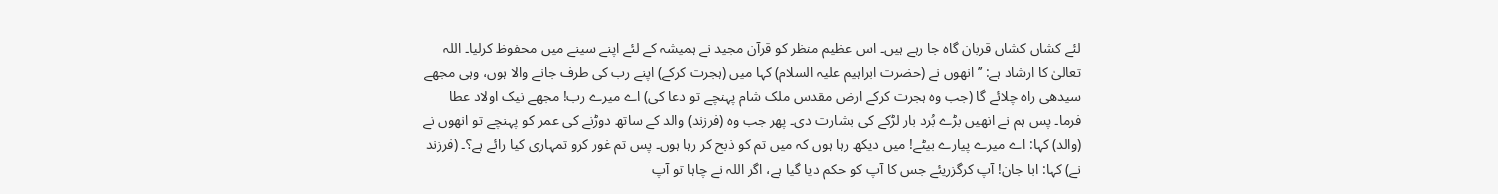لئے کشاں کشاں قربان گاہ جا رہے ہیں۔ اس عظیم منظر کو قرآن مجید نے ہمیشہ کے لئے اپنے سینے میں محفوظ کرلیا۔ اللہ تعالیٰ کا ارشاد ہے: ’’انھوں نے (حضرت ابراہیم علیہ السلام) کہا میں (ہجرت کرکے) اپنے رب کی طرف جانے والا ہوں، وہی مجھے سیدھی راہ چلائے گا (جب وہ ہجرت کرکے ارض مقدس ملک شام پہنچے تو دعا کی) اے میرے رب! مجھے نیک اولاد عطا فرما۔ پس ہم نے انھیں بڑے بُرد بار لڑکے کی بشارت دی۔ پھر جب وہ (فرزند) والد کے ساتھ دوڑنے کی عمر کو پہنچے تو انھوں نے (والد) کہا: اے میرے پیارے بیٹے! میں دیکھ رہا ہوں کہ میں تم کو ذبح کر رہا ہوں۔ پس تم غور کرو تمہاری کیا رائے ہے؟۔ (فرزند نے) کہا: ابا جان! آپ کرگزریئے جس کا آپ کو حکم دیا گیا ہے، اگر اللہ نے چاہا تو آپ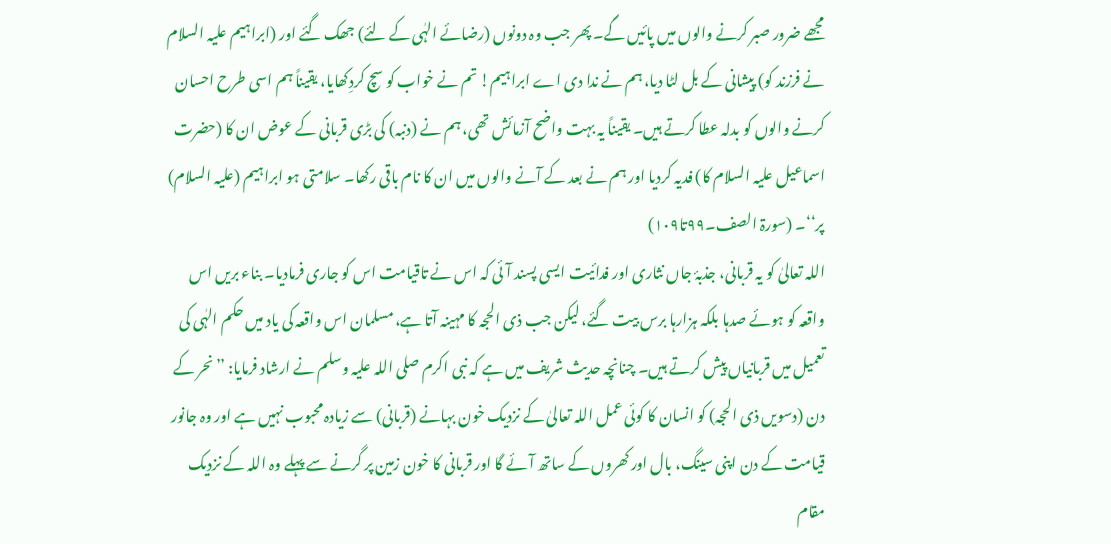مجھے ضرور صبر کرنے والوں میں پائیں گے۔ پھر جب وہ دونوں (رضائے الہٰی کے لئے) جھک گئے اور (ابراہیم علیہ السلام نے فرزند کو) پیشانی کے بل لٹا دیا، ہم نے ندا دی اے ابراہیم! تم نے خواب کو سچ کردِکھایا، یقیناً ہم اسی طرح احسان کرنے والوں کو بدلہ عطا کرتے ہیں۔ یقیناً یہ بہت واضح آزمائش تھی، ہم نے (دنبہ) کی بڑی قربانی کے عوض ان کا (حضرت اسماعیل علیہ السلام کا) فدیہ کردیا اور ہم نے بعد کے آنے والوں میں ان کا نام باقی رکھا۔ سلامتی ہو ابراہیم (علیہ السلام) پر‘‘۔ (سورۃ الصف۔۹۹تا۱۰۹)
اللہ تعالیٰ کو یہ قربانی، جذبۂ جاں نثاری اور فدائیت ایسی پسند آئی کہ اس نے تاقیامت اس کو جاری فرمادیا۔ بناء بریں اس واقعہ کو ہوئے صدہا بلکہ ہزارہا برس بیت گئے، لیکن جب ذی الحجہ کا مہینہ آتا ہے، مسلمان اس واقعہ کی یاد میں حکم الہٰی کی تعمیل میں قربانیاں پیش کرتے ہیں۔ چنانچہ حدیث شریف میں ہے کہ نبی اکرم صلی اللہ علیہ وسلم نے ارشاد فرمایا: ’’نحر کے دن (دسویں ذی الحجہ) کو انسان کا کوئی عمل اللہ تعالیٰ کے نزدیک خون بہانے (قربانی) سے زیادہ محبوب نہیں ہے اور وہ جانور قیامت کے دن اپنی سینگ، بال اور کھروں کے ساتھ آئے گا اور قربانی کا خون زمین پر گرنے سے پہلے وہ اللہ کے نزدیک مقام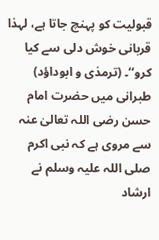قبولیت کو پہنچ جاتا ہے، لہذا قربانی خوش دلی سے کیا کرو‘‘۔ (ترمذی و ابوداؤد)
طبرانی میں حضرت امام حسن رضی اللہ تعالیٰ عنہ سے مروی ہے کہ نبی اکرم صلی اللہ علیہ وسلم نے ارشاد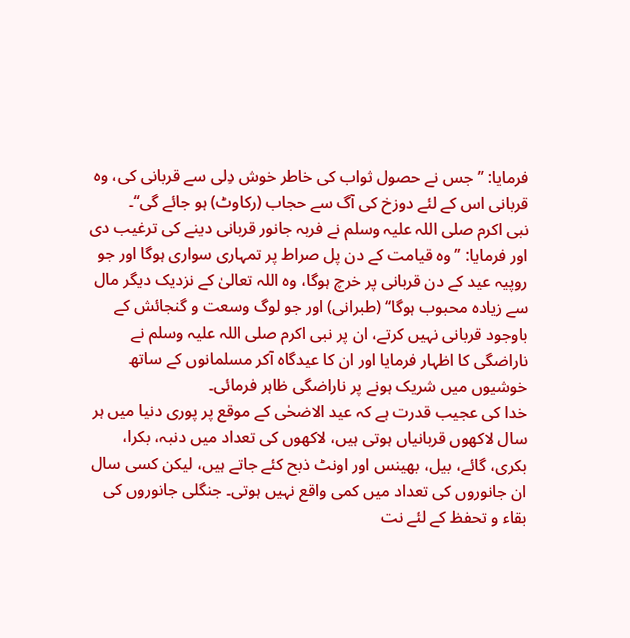فرمایا: ’’جس نے حصول ثواب کی خاطر خوش دِلی سے قربانی کی، وہ قربانی اس کے لئے دوزخ کی آگ سے حجاب (رکاوٹ) ہو جائے گی‘‘۔
نبی اکرم صلی اللہ علیہ وسلم نے فربہ جانور قربانی دینے کی ترغیب دی اور فرمایا: ’’وہ قیامت کے دن پل صراط پر تمہاری سواری ہوگا اور جو روپیہ عید کے دن قربانی پر خرچ ہوگا، وہ اللہ تعالیٰ کے نزدیک دیگر مال سے زیادہ محبوب ہوگا‘‘ (طبرانی) اور جو لوگ وسعت و گنجائش کے باوجود قربانی نہیں کرتے، ان پر نبی اکرم صلی اللہ علیہ وسلم نے ناراضگی کا اظہار فرمایا اور ان کا عیدگاہ آکر مسلمانوں کے ساتھ خوشیوں میں شریک ہونے پر ناراضگی ظاہر فرمائی۔
خدا کی عجیب قدرت ہے کہ عید الاضحٰی کے موقع پر پوری دنیا میں ہر سال لاکھوں قربانیاں ہوتی ہیں، لاکھوں کی تعداد میں دنبہ، بکرا، بکری، گائے، بیل، بھینس اور اونٹ ذبح کئے جاتے ہیں، لیکن کسی سال ان جانوروں کی تعداد میں کمی واقع نہیں ہوتی۔ جنگلی جانوروں کی بقاء و تحفظ کے لئے نت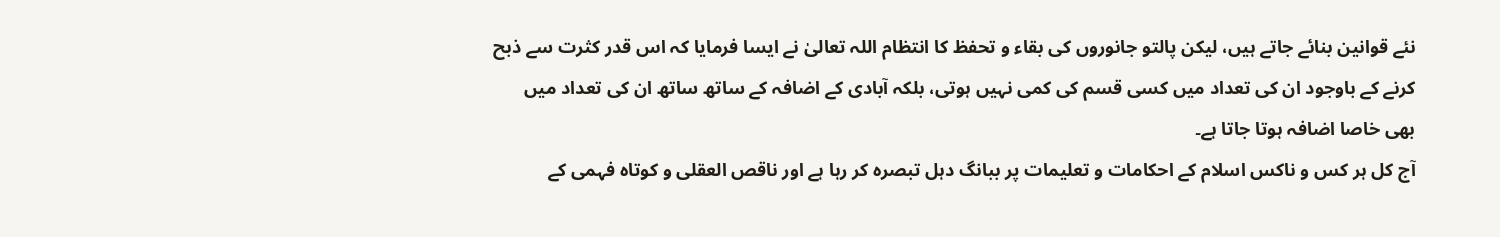نئے قوانین بنائے جاتے ہیں، لیکن پالتو جانوروں کی بقاء و تحفظ کا انتظام اللہ تعالیٰ نے ایسا فرمایا کہ اس قدر کثرت سے ذبح کرنے کے باوجود ان کی تعداد میں کسی قسم کی کمی نہیں ہوتی، بلکہ آبادی کے اضافہ کے ساتھ ساتھ ان کی تعداد میں بھی خاصا اضافہ ہوتا جاتا ہے۔
آج کل ہر کس و ناکس اسلام کے احکامات و تعلیمات پر ببانگ دہل تبصرہ کر رہا ہے اور ناقص العقلی و کوتاہ فہمی کے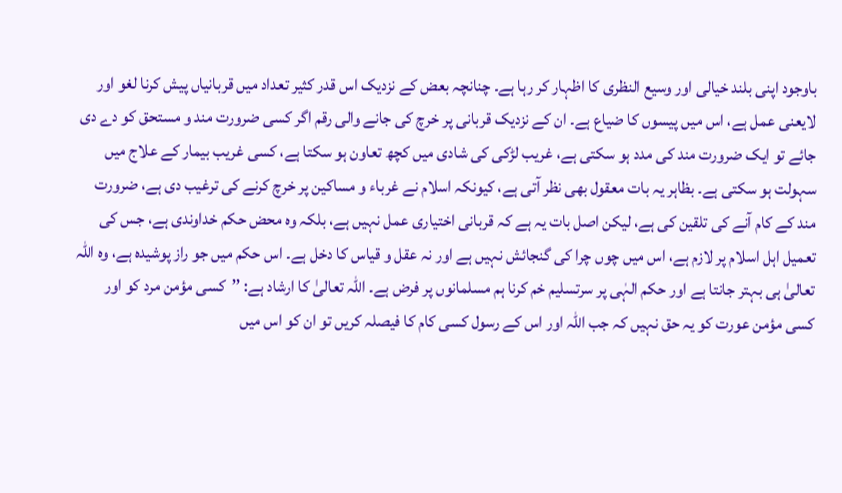باوجود اپنی بلند خیالی اور وسیع النظری کا اظہار کر رہا ہے۔ چنانچہ بعض کے نزدیک اس قدر کثیر تعداد میں قربانیاں پیش کرنا لغو اور لایعنی عمل ہے، اس میں پیسوں کا ضیاع ہے۔ ان کے نزدیک قربانی پر خرچ کی جانے والی رقم اگر کسی ضرورت مند و مستحق کو دے دی جائے تو ایک ضرورت مند کی مدد ہو سکتی ہے، غریب لڑکی کی شادی میں کچھ تعاون ہو سکتا ہے، کسی غریب بیمار کے علاج میں سہولت ہو سکتی ہے۔ بظاہر یہ بات معقول بھی نظر آتی ہے، کیونکہ اسلام نے غرباء و مساکین پر خرچ کرنے کی ترغیب دی ہے، ضرورت مند کے کام آنے کی تلقین کی ہے، لیکن اصل بات یہ ہے کہ قربانی اختیاری عمل نہیں ہے، بلکہ وہ محض حکم خداوندی ہے، جس کی تعمیل اہل اسلام پر لازم ہے، اس میں چوں چرا کی گنجائش نہیں ہے اور نہ عقل و قیاس کا دخل ہے۔ اس حکم میں جو راز پوشیدہ ہے، وہ اللہ تعالیٰ ہی بہتر جانتا ہے اور حکم الہٰی پر سرتسلیم خم کرنا ہم مسلمانوں پر فرض ہے۔ اللہ تعالیٰ کا ارشاد ہے: ’’کسی مؤمن مرد کو اور کسی مؤمن عورت کو یہ حق نہیں کہ جب اللہ اور اس کے رسول کسی کام کا فیصلہ کریں تو ان کو اس میں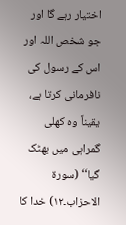اختیار رہے گا اور جو شخص اللہ اور اس کے رسول کی نافرمانی کرتا ہے، یقیناً وہ کھلی گمراہی میں بھٹک گیا‘‘ (سورۃ الاحزاب۔۱۲) خدا کا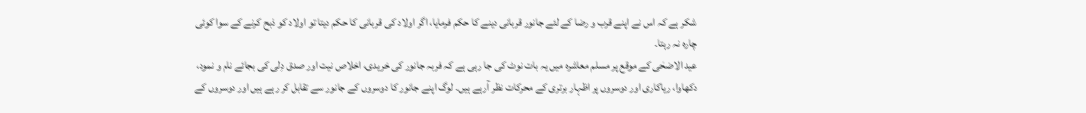شکر ہے کہ اس نے اپنے قرب و رضا کے لئے جانور قربانی دینے کا حکم فرمایا، اگر اولاد کی قربانی کا حکم دیتا تو اولاد کو ذبح کرنے کے سوا کوئی چارہ نہ رہتا۔
عید الاضحٰی کے موقع پر مسلم معاشرہ میں یہ بات نوٹ کی جا رہی ہے کہ فربہ جانور کی خریدی، اخلاص نیت اور صدق دِلی کی بجائے نام و نمود، دکھاوا، ریاکاری اور دوسروں پر اظہار برتری کے محرکات نظر آرہے ہیں۔ لوگ اپنے جانور کا دوسروں کے جانور سے تقابل کر رہے ہیں اور دوسروں کے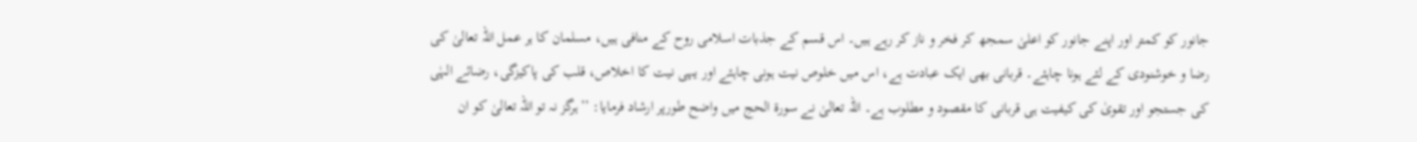جانور کو کمتر اور اپنے جانور کو اعلیٰ سمجھ کر فخر و ناز کر رہے ہیں۔ اس قسم کے جذبات اسلامی روح کے منافی ہیں، مسلمان کا ہر عمل اللہ تعالیٰ کی رضا و خوشنودی کے لئے ہونا چاہئے۔ قربانی بھی ایک عبادت ہے، اس میں خلوص نیت ہونی چاہئے اور یہی نیت کا اخلاص، قلب کی پاکیزگی، رضائے الہٰی کی جستجو اور تقویٰ کی کیفیت ہی قربانی کا مقصود و مطلوب ہے۔ اللہ تعالیٰ نے سورۃ الحج میں واضح طورپر ارشاد فرمایا: ’’ہرگز نہ تو اللہ تعالیٰ کو ان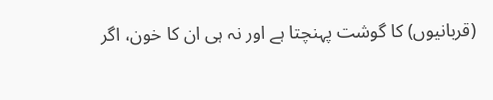(قربانیوں) کا گوشت پہنچتا ہے اور نہ ہی ان کا خون، اگر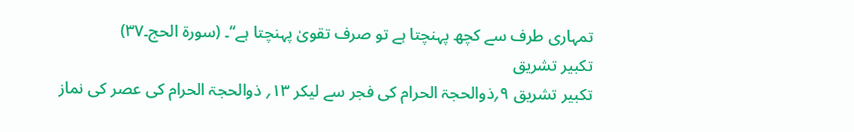تمہاری طرف سے کچھ پہنچتا ہے تو صرف تقویٰ پہنچتا ہے‘‘۔ (سورۃ الحج۔۳۷)
تکبیر تشریق
تکبیر تشریق ۹؍ذوالحجۃ الحرام کی فجر سے لیکر ۱۳؍ ذوالحجۃ الحرام کی عصر کی نماز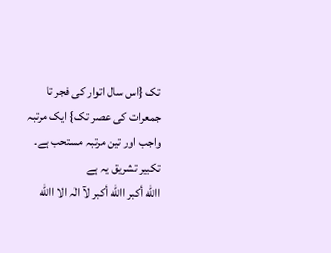تک {اس سال اتوار کی فجر تا جمعرات کی عصر تک} ایک مرتبہ واجب اور تین مرتبہ مستحب ہے۔ تکبیر تشریق یہ ہے
االله أکبر االله أکبر لآ الٰہ الا االله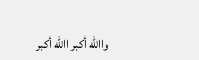واالله أکبر االله أکبر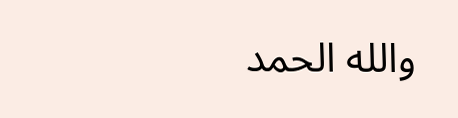والله الحمد